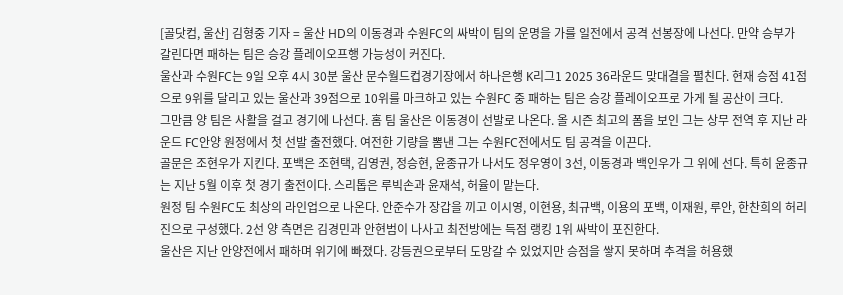[골닷컴, 울산] 김형중 기자 = 울산 HD의 이동경과 수원FC의 싸박이 팀의 운명을 가를 일전에서 공격 선봉장에 나선다. 만약 승부가 갈린다면 패하는 팀은 승강 플레이오프행 가능성이 커진다.
울산과 수원FC는 9일 오후 4시 30분 울산 문수월드컵경기장에서 하나은행 K리그1 2025 36라운드 맞대결을 펼친다. 현재 승점 41점으로 9위를 달리고 있는 울산과 39점으로 10위를 마크하고 있는 수원FC 중 패하는 팀은 승강 플레이오프로 가게 될 공산이 크다.
그만큼 양 팀은 사활을 걸고 경기에 나선다. 홈 팀 울산은 이동경이 선발로 나온다. 올 시즌 최고의 폼을 보인 그는 상무 전역 후 지난 라운드 FC안양 원정에서 첫 선발 출전했다. 여전한 기량을 뽐낸 그는 수원FC전에서도 팀 공격을 이끈다.
골문은 조현우가 지킨다. 포백은 조현택, 김영권, 정승현, 윤종규가 나서도 정우영이 3선, 이동경과 백인우가 그 위에 선다. 특히 윤종규는 지난 5월 이후 첫 경기 출전이다. 스리톱은 루빅손과 윤재석, 허율이 맡는다.
원정 팀 수원FC도 최상의 라인업으로 나온다. 안준수가 장갑을 끼고 이시영, 이현용, 최규백, 이용의 포백, 이재원, 루안, 한찬희의 허리진으로 구성했다. 2선 양 측면은 김경민과 안현범이 나사고 최전방에는 득점 랭킹 1위 싸박이 포진한다.
울산은 지난 안양전에서 패하며 위기에 빠졌다. 강등권으로부터 도망갈 수 있었지만 승점을 쌓지 못하며 추격을 허용했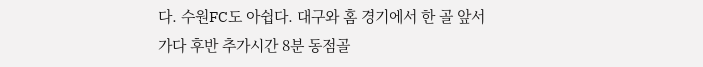다. 수원FC도 아쉽다. 대구와 홈 경기에서 한 골 앞서가다 후반 추가시간 8분 동점골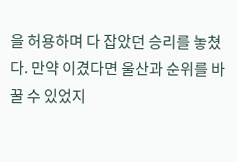을 허용하며 다 잡았던 승리를 놓쳤다. 만약 이겼다면 울산과 순위를 바꿀 수 있었지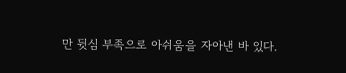만 뒷심 부족으로 아쉬움을 자아낸 바 있다.